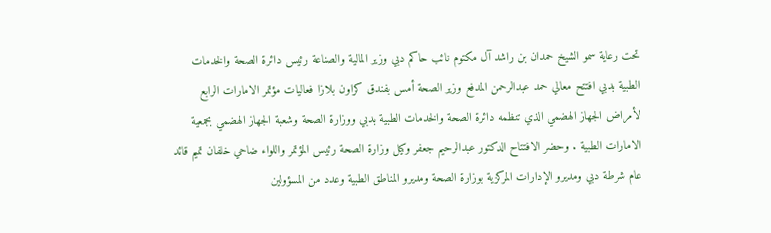تحت رعاية سمو الشيخ حمدان بن راشد آل مكتوم نائب حاكم دبي وزير المالية والصناعة رئيس دائرة الصحة والخدمات الطبية بدبي افتتح معالي حمد عبدالرحمن المدفع وزير الصحة أمس بفندق كراون بلازا فعاليات مؤتمر الامارات الرابع لأمراض الجهاز الهضمي الذي تنظمه دائرة الصحة والخدمات الطبية بدبي ووزارة الصحة وشعبة الجهاز الهضمي بجمعية الامارات الطبية . وحضر الافتتاح الدكتور عبدالرحيم جعفر وكيل وزارة الصحة رئيس المؤتمر واللواء ضاحي خلفان تميم قائد عام شرطة دبي ومديرو الإدارات المركزية بوزارة الصحة ومديرو المناطق الطبية وعدد من المسؤولين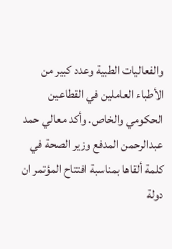والفعاليات الطبية وعدد كبير من الأطباء العاملين في القطاعين الحكومي والخاص. وأكد معالي حمد عبدالرحمن المدفع وزير الصحة في كلمة ألقاها بمناسبة افتتاح المؤتمر ان دولة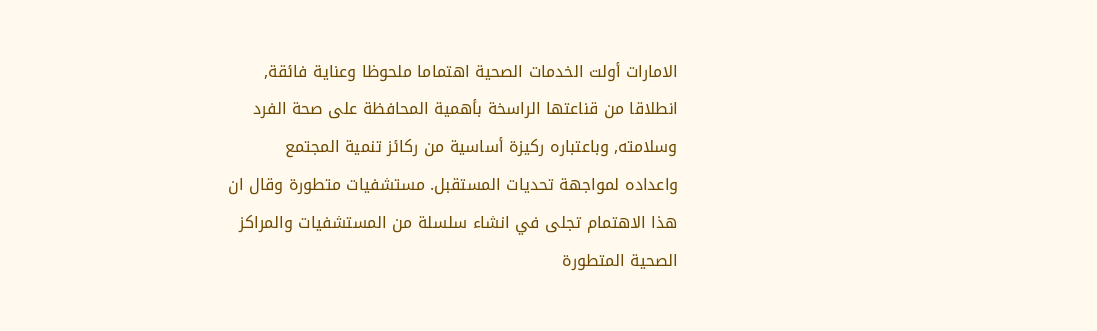الامارات أولت الخدمات الصحية اهتماما ملحوظا وعناية فائقة, انطلاقا من قناعتها الراسخة بأهمية المحافظة على صحة الفرد وسلامته, وباعتباره ركيزة أساسية من ركائز تنمية المجتمع واعداده لمواجهة تحديات المستقبل. مستشفيات متطورة وقال ان هذا الاهتمام تجلى في انشاء سلسلة من المستشفيات والمراكز الصحية المتطورة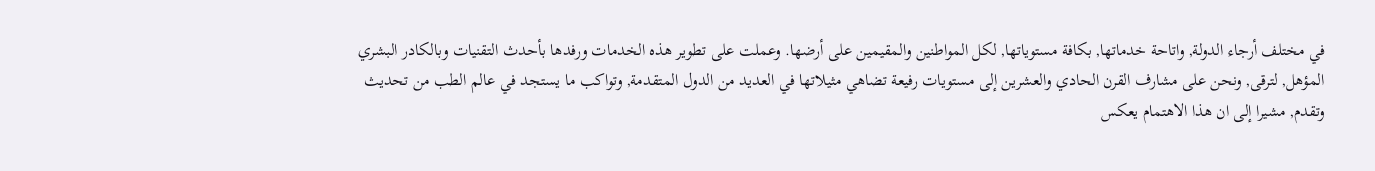في مختلف أرجاء الدولة, واتاحة خدماتها, بكافة مستوياتها, لكل المواطنين والمقيمين على أرضها. وعملت على تطوير هذه الخدمات ورفدها بأحدث التقنيات وبالكادر البشري المؤهل, لترقى, ونحن على مشارف القرن الحادي والعشرين إلى مستويات رفيعة تضاهي مثيلاتها في العديد من الدول المتقدمة, وتواكب ما يستجد في عالم الطب من تحديث وتقدم, مشيرا إلى ان هذا الاهتمام يعكس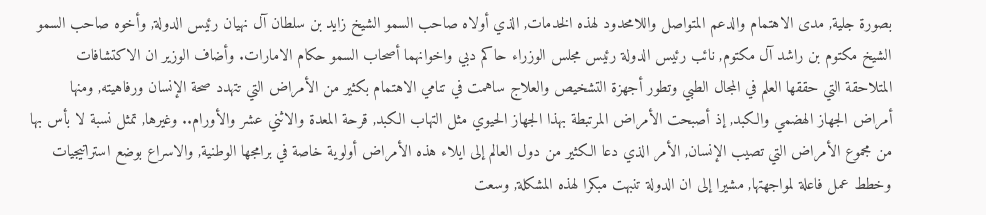بصورة جلية, مدى الاهتمام والدعم المتواصل واللامحدود لهذه الخدمات, الذي أولاه صاحب السمو الشيخ زايد بن سلطان آل نهيان رئيس الدولة, وأخوه صاحب السمو الشيخ مكتوم بن راشد آل مكتوم, نائب رئيس الدولة رئيس مجلس الوزراء حاكم دبي واخوانهما أصحاب السمو حكام الامارات. وأضاف الوزير ان الاكتشافات المتلاحقة التي حققها العلم في المجال الطبي وتطور أجهزة التشخيص والعلاج ساهمت في تنامي الاهتمام بكثير من الأمراض التي تتهدد صحة الإنسان ورفاهيته, ومنها أمراض الجهاز الهضمي والكبد, إذ أصبحت الأمراض المرتبطة بهذا الجهاز الحيوي مثل التهاب الكبد, قرحة المعدة والاثني عشر والأورام.. وغيرها, تمثل نسبة لا بأس بها من مجموع الأمراض التي تصيب الإنسان, الأمر الذي دعا الكثير من دول العالم إلى ايلاء هذه الأمراض أولوية خاصة في برامجها الوطنية, والاسراع بوضع استراتيجيات وخطط عمل فاعلة لمواجهتها, مشيرا إلى ان الدولة تنبهت مبكرا لهذه المشكلة, وسعت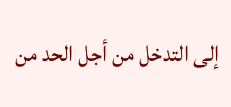إلى التدخل من أجل الحد من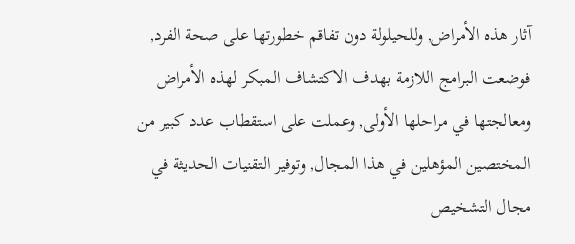آثار هذه الأمراض, وللحيلولة دون تفاقم خطورتها على صحة الفرد, فوضعت البرامج اللازمة بهدف الاكتشاف المبكر لهذه الأمراض ومعالجتها في مراحلها الأولى, وعملت على استقطاب عدد كبير من المختصين المؤهلين في هذا المجال, وتوفير التقنيات الحديثة في مجال التشخيص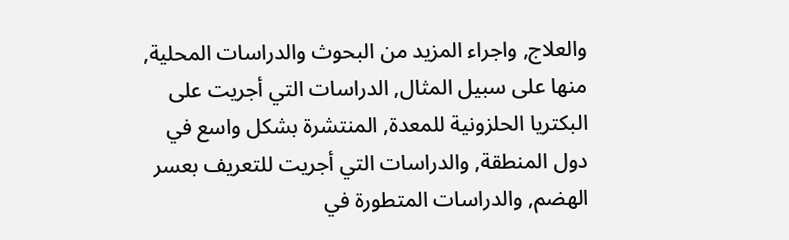والعلاج, واجراء المزيد من البحوث والدراسات المحلية, منها على سبيل المثال, الدراسات التي أجريت على البكتريا الحلزونية للمعدة, المنتشرة بشكل واسع في دول المنطقة, والدراسات التي أجريت للتعريف بعسر الهضم, والدراسات المتطورة في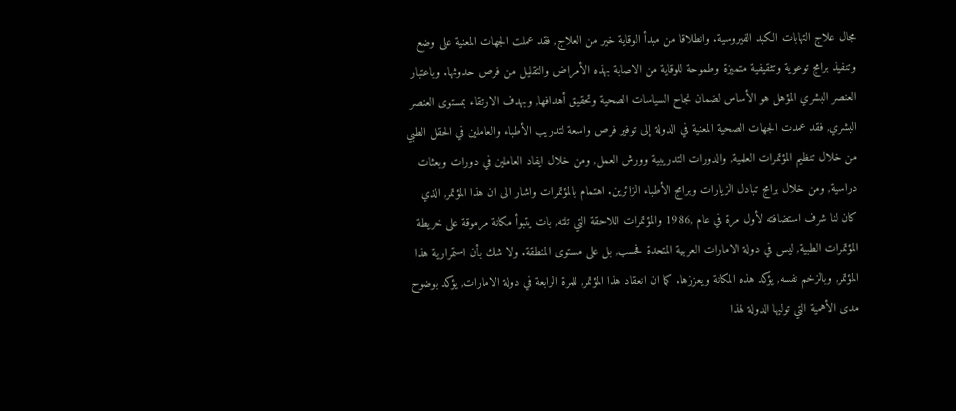مجال علاج التهابات الكبد الفيروسية. وانطلاقا من مبدأ الوقاية خير من العلاج, فقد عملت الجهات المعنية على وضع وتنفيذ برامج توعوية وتثقيفية متميزة وطموحة للوقاية من الاصابة بهذه الأمراض والتقليل من فرص حدوثها. وباعتبار العنصر البشري المؤهل هو الأساس لضمان نجاح السياسات الصحية وتحقيق أهدافها, وبهدف الارتقاء بمستوى العنصر البشري, فقد عمدت الجهات الصحية المعنية في الدولة إلى توفير فرص واسعة لتدريب الأطباء والعاملين في الحقل الطبي من خلال تنظيم المؤتمرات العلمية, والدورات التدريبية وورش العمل, ومن خلال ايفاد العاملين في دورات وبعثات دراسية, ومن خلال برامج تبادل الزيارات وبرامج الأطباء الزائرين. اهتمام بالمؤتمرات واشار الى ان هذا المؤتمر, الذي كان لنا شرف استضافته لأول مرة في عام ,1986 والمؤتمرات اللاحقة التي تلته, بات يتبوأ مكانة مرموقة على خريطة المؤتمرات الطبية, ليس في دولة الامارات العربية المتحدة فحسب, بل على مستوى المنطقة. ولا شك بأن استمرارية هذا المؤتمر, وبالزخم نفسه, يؤكد هذه المكانة ويعززها. كما ان انعقاد هذا المؤتمر, للمرة الرابعة في دولة الامارات, يؤكد بوضوح مدى الأهمية التي توليها الدولة لهذا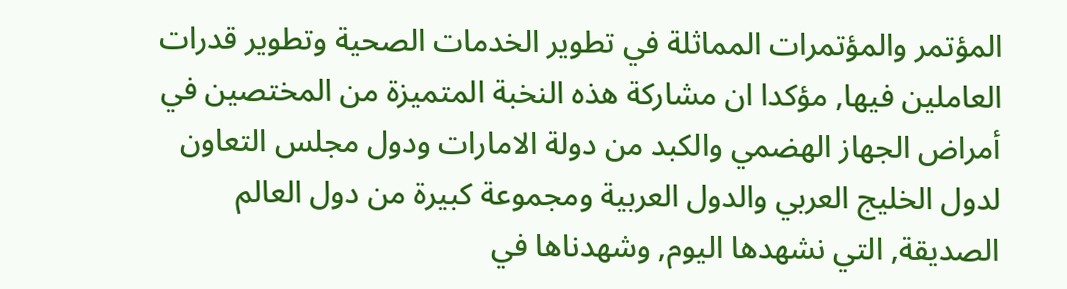المؤتمر والمؤتمرات المماثلة في تطوير الخدمات الصحية وتطوير قدرات العاملين فيها, مؤكدا ان مشاركة هذه النخبة المتميزة من المختصين في أمراض الجهاز الهضمي والكبد من دولة الامارات ودول مجلس التعاون لدول الخليج العربي والدول العربية ومجموعة كبيرة من دول العالم الصديقة, التي نشهدها اليوم, وشهدناها في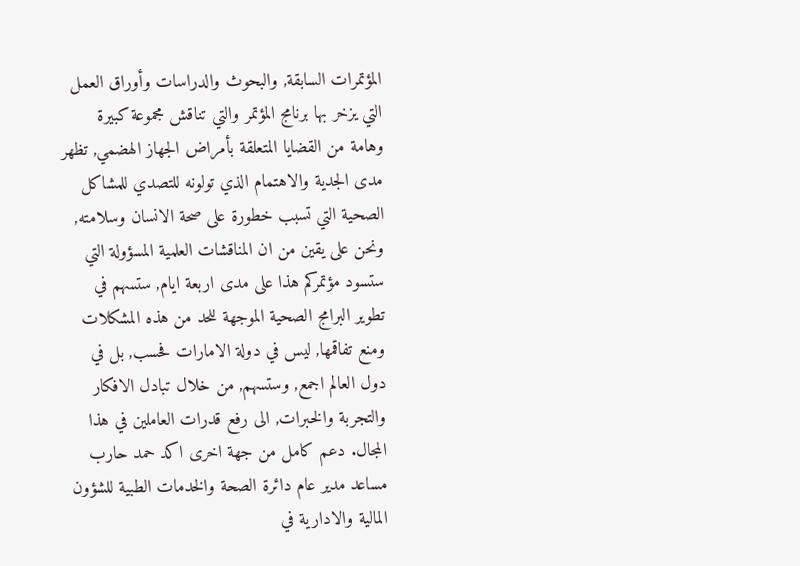المؤتمرات السابقة, والبحوث والدراسات وأوراق العمل التي يزخر بها برنامج المؤتمر والتي تناقش مجموعة كبيرة وهامة من القضايا المتعلقة بأمراض الجهاز الهضمي, تظهر مدى الجدية والاهتمام الذي تولونه للتصدي للمشاكل الصحية التي تسبب خطورة على صحة الانسان وسلامته, ونحن على يقين من ان المناقشات العلمية المسؤولة التي ستسود مؤتمركم هذا على مدى اربعة ايام, ستسهم في تطوير البرامج الصحية الموجهة للحد من هذه المشكلات ومنع تفاقمها, ليس في دولة الامارات فحسب, بل في دول العالم اجمع, وستسهم, من خلال تبادل الافكار والتجربة والخبرات, الى رفع قدرات العاملين في هذا المجال. دعم كامل من جهة اخرى اكد حمد حارب مساعد مدير عام دائرة الصحة والخدمات الطبية للشؤون المالية والادارية في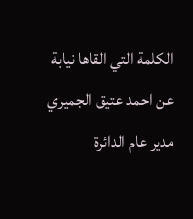الكلمة التي القاها نيابة عن احمد عتيق الجميري مدير عام الدائرة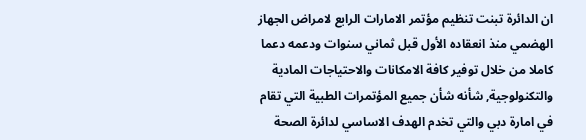ان الدائرة تبنت تنظيم مؤتمر الامارات الرابع لامراض الجهاز الهضمي منذ انعقاده الأول قبل ثماني سنوات ودعمه دعما كاملا من خلال توفير كافة الامكانات والاحتياجات المادية والتكنولوجية, شأنه شأن جميع المؤتمرات الطبية التي تقام في امارة دبي والتي تخدم الهدف الاساسي لدائرة الصحة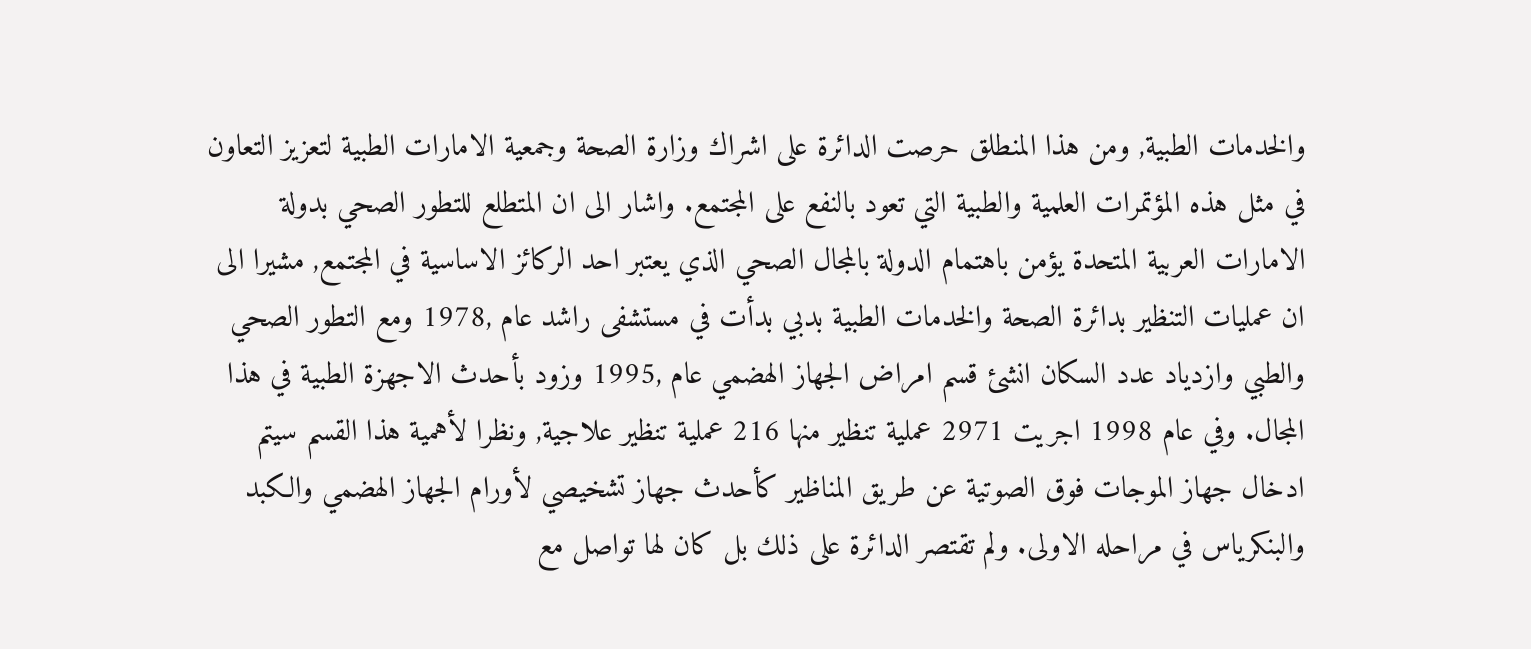والخدمات الطبية, ومن هذا المنطلق حرصت الدائرة على اشراك وزارة الصحة وجمعية الامارات الطبية لتعزيز التعاون في مثل هذه المؤتمرات العلمية والطبية التي تعود بالنفع على المجتمع. واشار الى ان المتطلع للتطور الصحي بدولة الامارات العربية المتحدة يؤمن باهتمام الدولة بالمجال الصحي الذي يعتبر احد الركائز الاساسية في المجتمع, مشيرا الى ان عمليات التنظير بدائرة الصحة والخدمات الطبية بدبي بدأت في مستشفى راشد عام ,1978 ومع التطور الصحي والطبي وازدياد عدد السكان انشئ قسم امراض الجهاز الهضمي عام ,1995 وزود بأحدث الاجهزة الطبية في هذا المجال. وفي عام 1998 اجريت 2971 عملية تنظير منها 216 عملية تنظير علاجية, ونظرا لأهمية هذا القسم سيتم ادخال جهاز الموجات فوق الصوتية عن طريق المناظير كأحدث جهاز تشخيصي لأورام الجهاز الهضمي والكبد والبنكرياس في مراحله الاولى. ولم تقتصر الدائرة على ذلك بل كان لها تواصل مع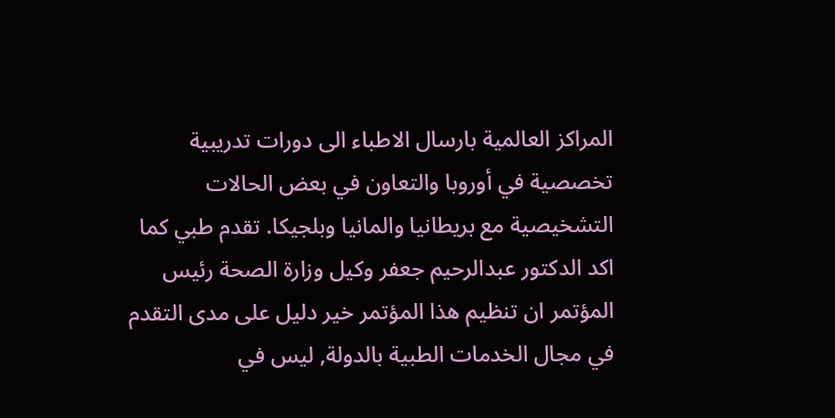المراكز العالمية بارسال الاطباء الى دورات تدريبية تخصصية في أوروبا والتعاون في بعض الحالات التشخيصية مع بريطانيا والمانيا وبلجيكا. تقدم طبي كما اكد الدكتور عبدالرحيم جعفر وكيل وزارة الصحة رئيس المؤتمر ان تنظيم هذا المؤتمر خير دليل على مدى التقدم في مجال الخدمات الطبية بالدولة, ليس في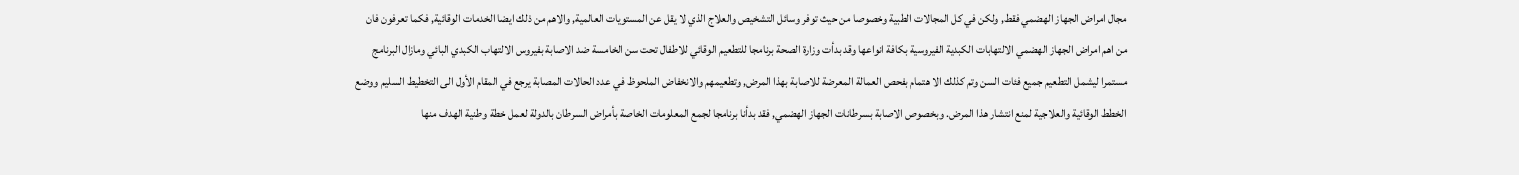مجال امراض الجهاز الهضمي فقط, ولكن في كل المجالات الطبية وخصوصا من حيث توفر وسائل التشخيص والعلاج الذي لا يقل عن المستويات العالمية, والاهم من ذلك ايضا الخدمات الوقائية, فكما تعرفون فان من اهم امراض الجهاز الهضمي الالتهابات الكبدية الفيروسية بكافة انواعها وقد بدأت وزارة الصحة برنامجا للتطعيم الوقائي للاطفال تحت سن الخامسة ضد الاصابة بفيروس الالتهاب الكبدي البائي ومازال البرنامج مستمرا ليشمل التطعيم جميع فئات السن وتم كذلك الا هتمام بفحص العمالة المعرضة للاصابة بهذا المرض, وتطعيمهم والانخفاض الملحوظ في عدد الحالات المصابة يرجع في المقام الأول الى التخطيط السليم ووضع الخطط الوقائية والعلاجية لمنع انتشار هذا المرض. وبخصوص الاصابة بسرطانات الجهاز الهضمي, فقد بدأنا برنامجا لجمع المعلومات الخاصة بأمراض السرطان بالدولة لعمل خطة وطنية الهدف منها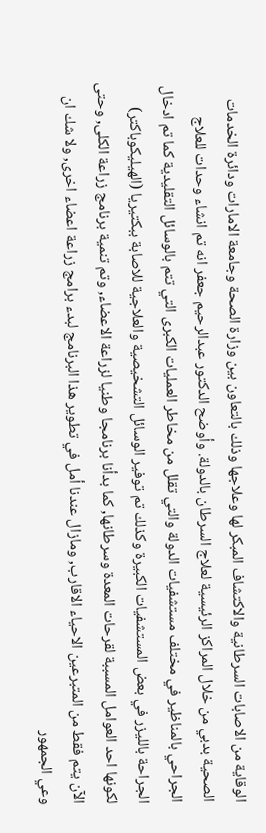الوقاية من الاصابات السرطانية والاكتشاف المبكر لها وعلاجها وذلك بالتعاون بين وزارة الصحة وجامعة الامارات ودائرة الخدمات الصحية بدبي من خلال المراكز الرئيسية لعلاج السرطان بالدولة. وأوضح الدكتور عبدالرحيم جعفر انه تم انشاء وحدات للعلاج الجراحي بالمناظير في مختلف مستشفيات الدولة والتي تقلل من مخاطر العمليات الكبرى التي تتم بالوسائل التقليدية كما تم ادخال الجراحة بالليزر في بعض المستشفيات الكبيرة وكذلك تم توفير الوسائل التشخيصية والعلاجية للاصابة ببكتيريا (الهيليكوباكتر) لكونها احد العوامل المسببة لقرحات المعدة وسرطانها, كما بدأنا برنامجا وطنيا لزراعة الاعضاء, وتم تنمية برنامج زراعة الكلى, وحتى الآن يتم فقط من المتبرعين الاحياء الاقارب, ومازال عندنا أمل في تطوير هذا البرنامج لبدء برامج زراعة اعضاء اخرى, ولا شك ان وعي الجمهور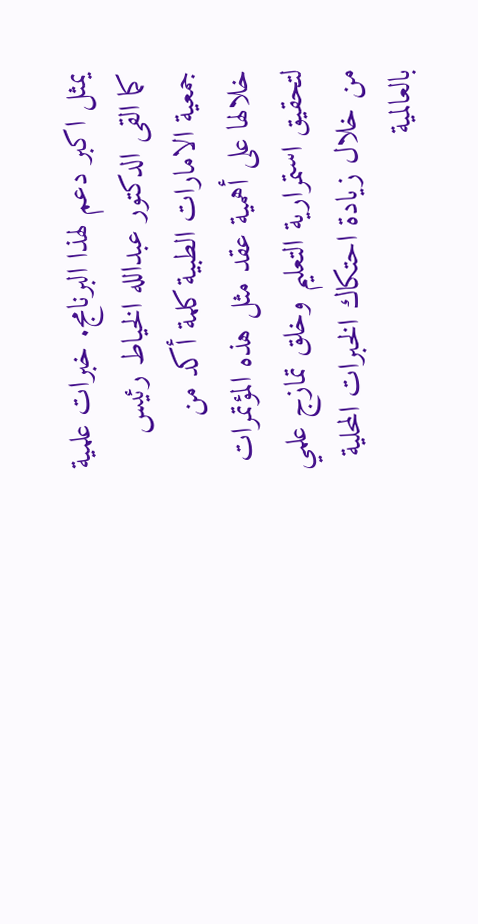يمثل اكبر دعم لهذا البرنامج. خبرات علمية كما القى الدكتور عبدالله الخياط رئيس جمعية الامارات الطبية كلمة أكد من خلالها على أهمية عقد مثل هذه المؤتمرات لتحقيق استمرارية التعليم وخلق تمازج علمي من خلال زيادة احتكاك الخبرات المحلية بالعالمية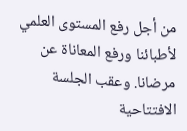من أجل رفع المستوى العلمي لأطبائنا ورفع المعاناة عن مرضانا. وعقب الجلسة الافتتاحية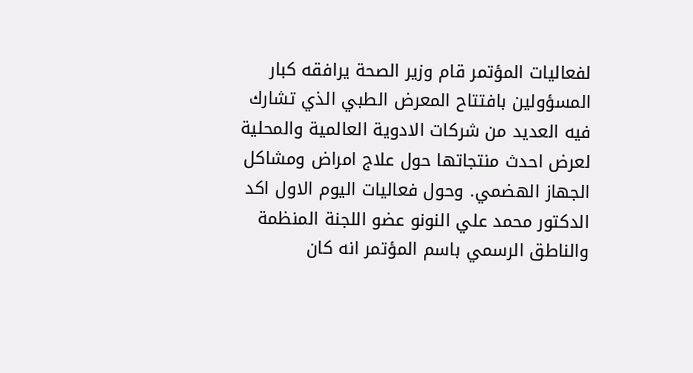لفعاليات المؤتمر قام وزير الصحة يرافقه كبار المسؤولين بافتتاح المعرض الطبي الذي تشارك فيه العديد من شركات الادوية العالمية والمحلية لعرض احدث منتجاتها حول علاج امراض ومشاكل الجهاز الهضمي. وحول فعاليات اليوم الاول اكد الدكتور محمد علي النونو عضو اللجنة المنظمة والناطق الرسمي باسم المؤتمر انه كان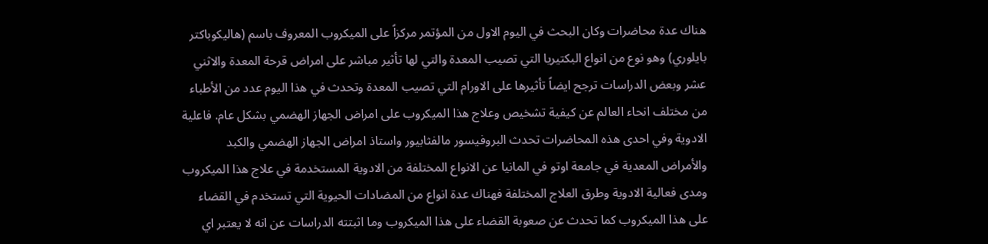هناك عدة محاضرات وكان البحث في اليوم الاول من المؤتمر مركزاً على الميكروب المعروف باسم (هاليكوباكتر بايلوري) وهو نوع من انواع البكتيريا التي تصيب المعدة والتي لها تأثير مباشر على امراض قرحة المعدة والاثني عشر وبعض الدراسات ترجح ايضاً تأثيرها على الاورام التي تصيب المعدة وتحدث في هذا اليوم عدد من الأطباء من مختلف انحاء العالم عن كيفية تشخيص وعلاج هذا الميكروب على امراض الجهاز الهضمي بشكل عام. فاعلية الادوية وفي احدى هذه المحاضرات تحدث البروفيسور مالفثابيور واستاذ امراض الجهاز الهضمي والكبد والأمراض المعدية في جامعة اوتو في المانيا عن الانواع المختلفة من الادوية المستخدمة في علاج هذا الميكروب ومدى فعالية الادوية وطرق العلاج المختلفة فهناك عدة انواع من المضادات الحيوية التي تستخدم في القضاء على هذا الميكروب كما تحدث عن صعوبة القضاء على هذا الميكروب وما اثبتته الدراسات عن انه لا يعتبر اي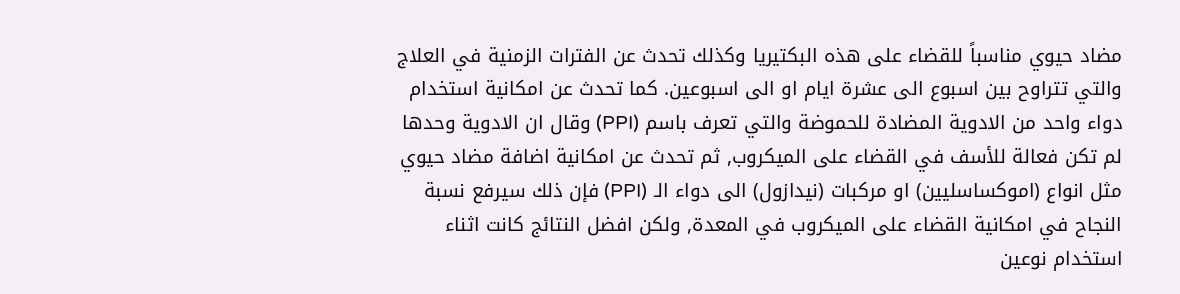مضاد حيوي مناسباً للقضاء على هذه البكتيريا وكذلك تحدث عن الفترات الزمنية في العلاج والتي تتراوح بين اسبوع الى عشرة ايام او الى اسبوعين. كما تحدث عن امكانية استخدام دواء واحد من الادوية المضادة للحموضة والتي تعرف باسم (PPI) وقال ان الادوية وحدها لم تكن فعالة للأسف في القضاء على الميكروب, ثم تحدث عن امكانية اضافة مضاد حيوي مثل انواع (اموكساسليين) او مركبات (نيدازول) الى دواء الـ (PPI) فإن ذلك سيرفع نسبة النجاح في امكانية القضاء على الميكروب في المعدة, ولكن افضل النتائج كانت اثناء استخدام نوعين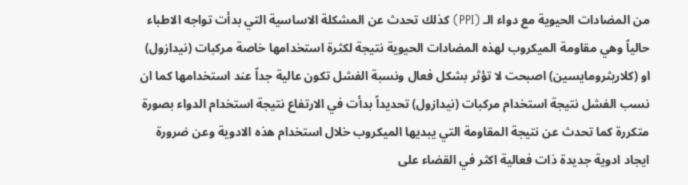من المضادات الحيوية مع دواء الـ (PPI) كذلك تحدث عن المشكلة الاساسية التي بدأت تواجه الاطباء حالياً وهي مقاومة الميكروب لهذه المضادات الحيوية نتيجة لكثرة استخدامها خاصة مركبات (نيدازول) او (كلاريثرومايسين) اصبحت لا تؤثر بشكل فعال ونسبة الفشل تكون عالية جداً عند استخدامها كما ان نسب الفشل نتيجة استخدام مركبات (نيدازول) تحديداً بدأت في الارتفاع نتيجة استخدام الدواء بصورة متكررة كما تحدث عن نتيجة المقاومة التي يبديها الميكروب خلال استخدام هذه الادوية وعن ضرورة ايجاد ادوية جديدة ذات فعالية اكثر في القضاء على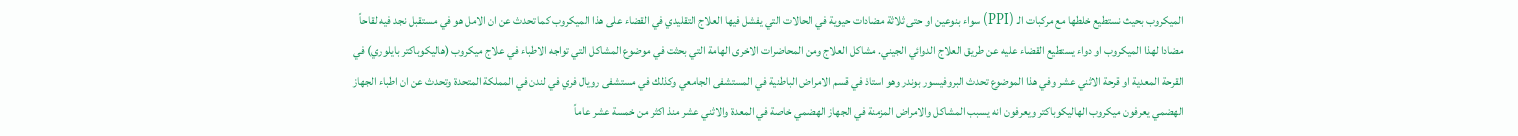الميكروب بحيث نستطيع خلطها مع مركبات الـ (PPI) سواء بنوعين او حتى ثلاثة مضادات حيوية في الحالات التي يفشل فيها العلاج التقليدي في القضاء على هذا الميكروب كما تحدث عن ان الامل هو في مستقبل نجد فيه لقاحاً مضادا لهذا الميكروب او دواء يستطيع القضاء عليه عن طريق العلاج الدوائي الجيني. مشاكل العلاج ومن المحاضرات الاخرى الهامة التي بحثت في موضوع المشاكل التي تواجه الاطباء في علاج ميكروب (هاليكوباكتر بايلوري) في القرحة المعدية او قرحة الاثني عشر وفي هذا الموضوع تحدث البروفيسور بوندر وهو استاذ في قسم الامراض الباطنية في المستشفى الجامعي وكذلك في مستشفى رويال فري في لندن في المملكة المتحدة وتحدث عن ان اطباء الجهاز الهضمي يعرفون ميكروب الهاليكوباكتر ويعرفون انه يسبب المشاكل والامراض المزمنة في الجهاز الهضمي خاصة في المعدة والاثني عشر منذ اكثر من خمسة عشر عاماً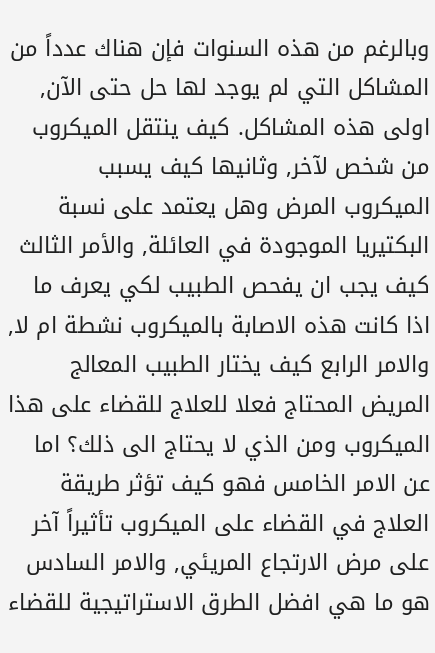وبالرغم من هذه السنوات فإن هناك عدداً من المشاكل التي لم يوجد لها حل حتى الآن, اولى هذه المشاكل. كيف ينتقل الميكروب من شخص لآخر, وثانيها كيف يسبب الميكروب المرض وهل يعتمد على نسبة البكتيريا الموجودة في العائلة, والأمر الثالث كيف يجب ان يفحص الطبيب لكي يعرف ما اذا كانت هذه الاصابة بالميكروب نشطة ام لا, والامر الرابع كيف يختار الطبيب المعالج المريض المحتاج فعلا للعلاج للقضاء على هذا الميكروب ومن الذي لا يحتاج الى ذلك؟ اما عن الامر الخامس فهو كيف تؤثر طريقة العلاج في القضاء على الميكروب تأثيراً آخر على مرض الارتجاع المريئي, والامر السادس هو ما هي افضل الطرق الاستراتيجية للقضاء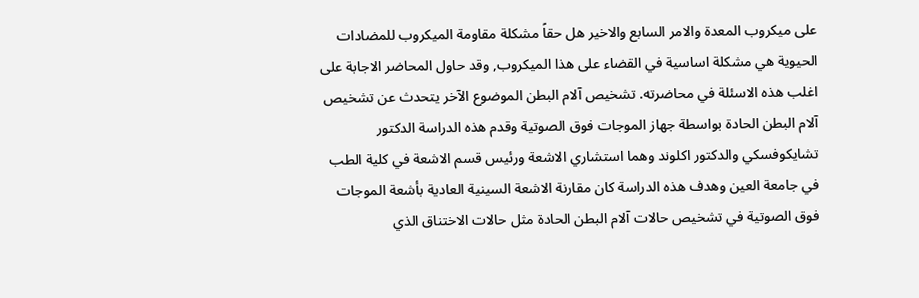على ميكروب المعدة والامر السابع والاخير هل حقاً مشكلة مقاومة الميكروب للمضادات الحيوية هي مشكلة اساسية في القضاء على هذا الميكروب, وقد حاول المحاضر الاجابة على اغلب هذه الاسئلة في محاضرته. تشخيص آلام البطن الموضوع الآخر يتحدث عن تشخيص آلام البطن الحادة بواسطة جهاز الموجات فوق الصوتية وقدم هذه الدراسة الدكتور تشايكوفسكي والدكتور اكلوند وهما استشاري الاشعة ورئيس قسم الاشعة في كلية الطب في جامعة العين وهدف هذه الدراسة كان مقارنة الاشعة السينية العادية بأشعة الموجات فوق الصوتية في تشخيص حالات آلام البطن الحادة مثل حالات الاختناق الذي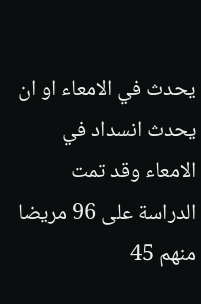يحدث في الامعاء او ان يحدث انسداد في الامعاء وقد تمت الدراسة على 96 مريضا منهم 45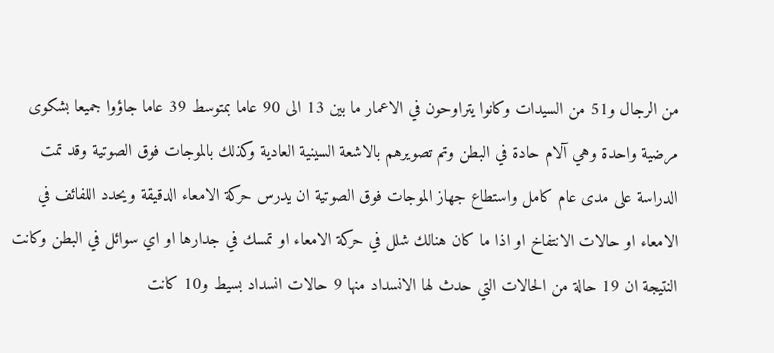من الرجال و51 من السيدات وكانوا يتراوحون في الاعمار ما بين 13 الى 90 عاما بمتوسط 39 عاما جاؤوا جميعا بشكوى مرضية واحدة وهي آلام حادة في البطن وتم تصويرهم بالاشعة السينية العادية وكذلك بالموجات فوق الصوتية وقد تمت الدراسة على مدى عام كامل واستطاع جهاز الموجات فوق الصوتية ان يدرس حركة الامعاء الدقيقة ويحدد اللفائف في الامعاء او حالات الانتفاخ او اذا ما كان هنالك شلل في حركة الامعاء او تمسك في جدارها او اي سوائل في البطن وكانت النتيجة ان 19 حالة من الحالات التي حدث لها الانسداد منها 9 حالات انسداد بسيط و10 كانت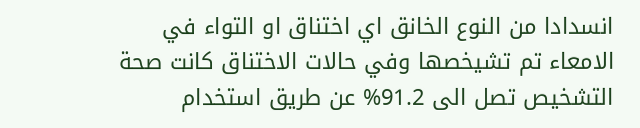انسدادا من النوع الخانق اي اختناق او التواء في الامعاء تم تشيخصها وفي حالات الاختناق كانت صحة التشخيص تصل الى 91.2% عن طريق استخدام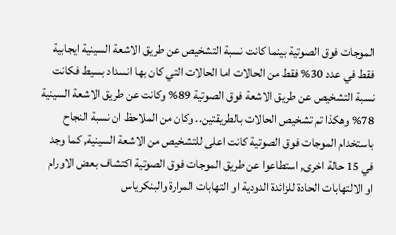الموجات فوق الصوتية بينما كانت نسبة التشخيص عن طريق الاشعة السينية ايجابية فقط في عدد 30% فقط من الحالات اما الحالات التي كان بها انسداد بسيط فكانت نسبة التشخيص عن طريق الاشعة فوق الصوتية 89% وكانت عن طريق الاشعة السينية 78% وهكذا تم تشخيص الحالات بالطريقتين.. وكان من الملاحظ ان نسبة النجاح باستخدام الموجات فوق الصوتية كانت اعلى للتشخيص من الاشعة السينية, كما وجد في 15 حالة اخرى, استطاعوا عن طريق الموجات فوق الصوتية اكتشاف بعض الاورام او الالتهابات الحادة للزائدة الدودية او التهابات المرارة والبنكرياس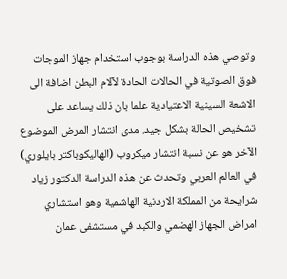وتوصي هذه الدراسة بوجوب استخدام جهاز الموجات فوق الصوتية في الحالات الحادة لآلام البطن اضافة الى الاشعة السينية الاعتيادية علما بان ذلك يساعد على تشخيص الحالة بشكل جيد. مدى انتشار المرض الموضوع الآخر هو عن نسبة انتشار ميكروب (الهاليكوباكتر بايلوري) في العالم العربي وتحدث عن هذه الدراسة الدكتور زياد شرايحة من المملكة الاردنية الهاشمية وهو استشاري امراض الجهاز الهضمي والكبد في مستشفى عمان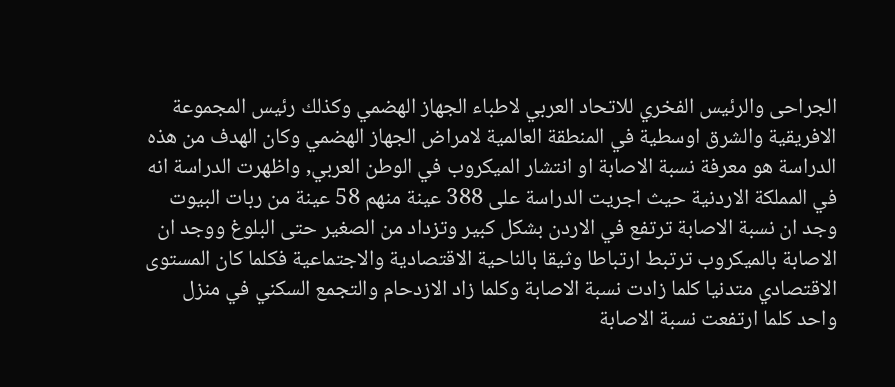الجراحى والرئيس الفخري للاتحاد العربي لاطباء الجهاز الهضمي وكذلك رئيس المجموعة الافريقية والشرق اوسطية في المنطقة العالمية لامراض الجهاز الهضمي وكان الهدف من هذه الدراسة هو معرفة نسبة الاصابة او انتشار الميكروب في الوطن العربي, واظهرت الدراسة انه في المملكة الاردنية حيث اجريت الدراسة على 388 عينة منهم 58 عينة من ربات البيوت وجد ان نسبة الاصابة ترتفع في الاردن بشكل كبير وتزداد من الصغير حتى البلوغ ووجد ان الاصابة بالميكروب ترتبط ارتباطا وثيقا بالناحية الاقتصادية والاجتماعية فكلما كان المستوى الاقتصادي متدنيا كلما زادت نسبة الاصابة وكلما زاد الازدحام والتجمع السكني في منزل واحد كلما ارتفعت نسبة الاصابة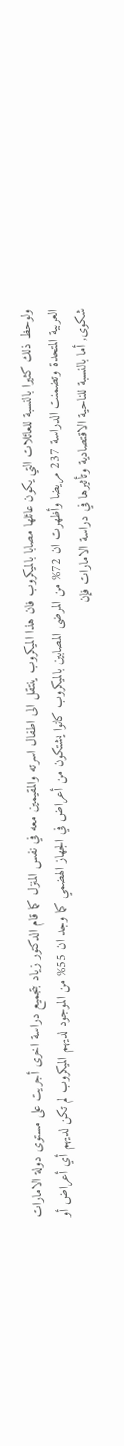ولوحظ ذلك كثيرا بالنسبة للعائلات التي يكون عائلها مصابا بالميكروب فان هذا الميكروب ينتقل الى اطفال اسرته والمقيمين معه في نفس المنزل كما قام الدكتور زياد بتجميع دراسة اخرى أجريت على مستوى دولة الامارات العربية المتحدة وتضمنت الدراسة 237 مريضا وأظهرت ان 72% من المرضى المصابين بالميكروب كانوا يشتكون من أعراض في الجهاز الهضمي كما وجد ان 55% من الموجود لديهم الميكروب لم تكن لديهم أي أعراض أو شكوى, أما بالنسبة للناحية الاقتصادية وتأثيرها في دراسة الامارات فإن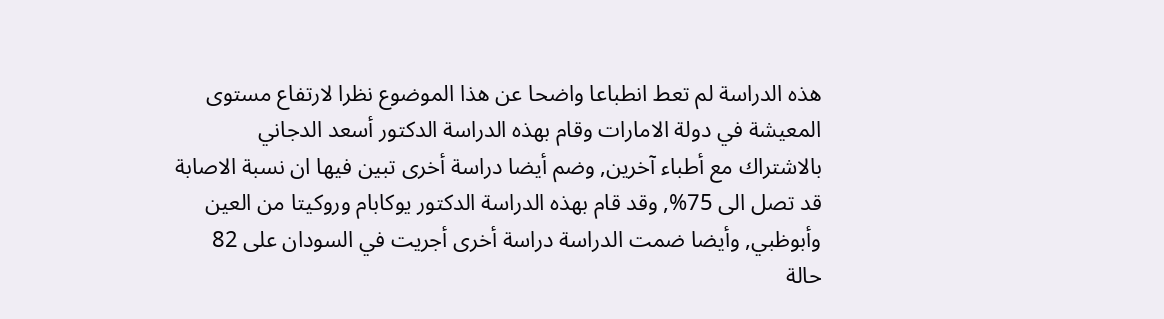هذه الدراسة لم تعط انطباعا واضحا عن هذا الموضوع نظرا لارتفاع مستوى المعيشة في دولة الامارات وقام بهذه الدراسة الدكتور أسعد الدجاني بالاشتراك مع أطباء آخرين, وضم أيضا دراسة أخرى تبين فيها ان نسبة الاصابة قد تصل الى 75%, وقد قام بهذه الدراسة الدكتور يوكابام وروكيتا من العين وأبوظبي, وأيضا ضمت الدراسة دراسة أخرى أجريت في السودان على 82 حالة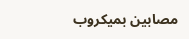مصابين بميكروب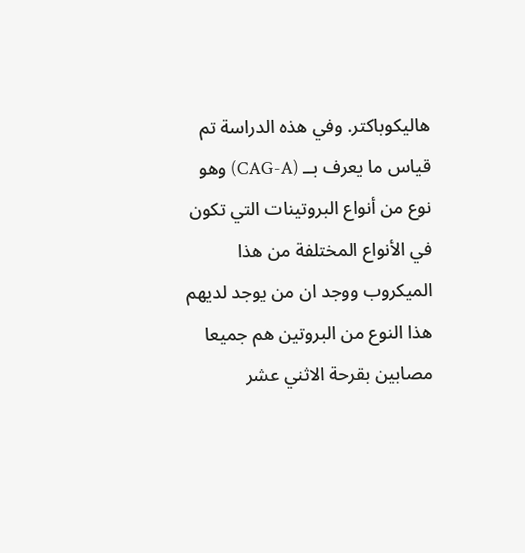هاليكوباكتر. وفي هذه الدراسة تم قياس ما يعرف بــ (CAG-A) وهو نوع من أنواع البروتينات التي تكون في الأنواع المختلفة من هذا الميكروب ووجد ان من يوجد لديهم هذا النوع من البروتين هم جميعا مصابين بقرحة الاثني عشر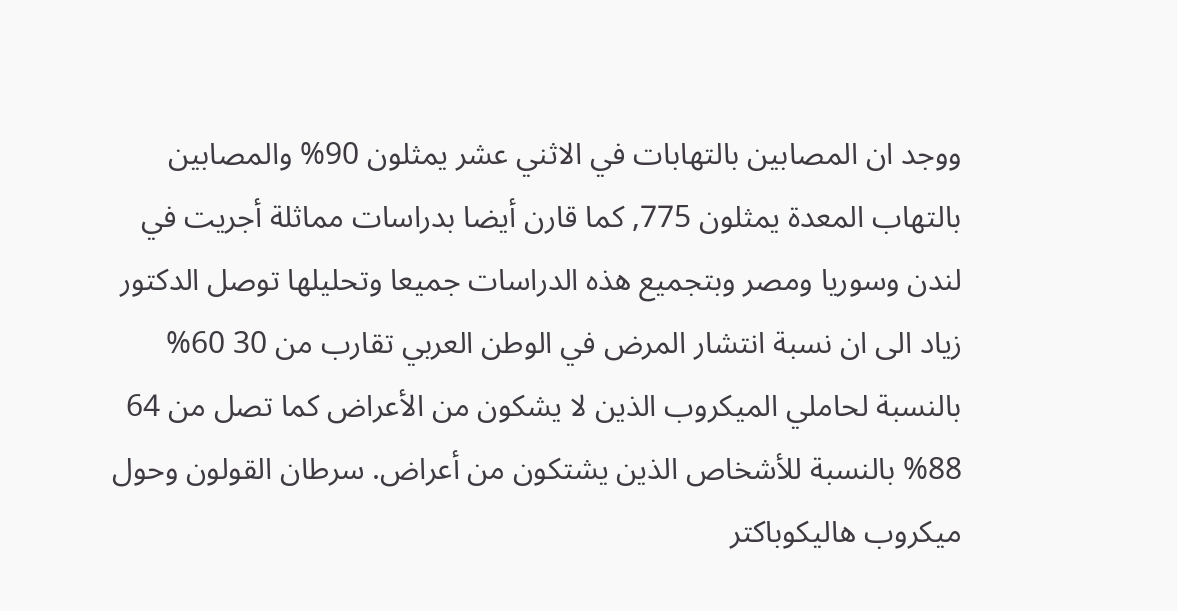ووجد ان المصابين بالتهابات في الاثني عشر يمثلون 90% والمصابين بالتهاب المعدة يمثلون 775, كما قارن أيضا بدراسات مماثلة أجريت في لندن وسوريا ومصر وبتجميع هذه الدراسات جميعا وتحليلها توصل الدكتور زياد الى ان نسبة انتشار المرض في الوطن العربي تقارب من 30 60% بالنسبة لحاملي الميكروب الذين لا يشكون من الأعراض كما تصل من 64 88% بالنسبة للأشخاص الذين يشتكون من أعراض. سرطان القولون وحول ميكروب هاليكوباكتر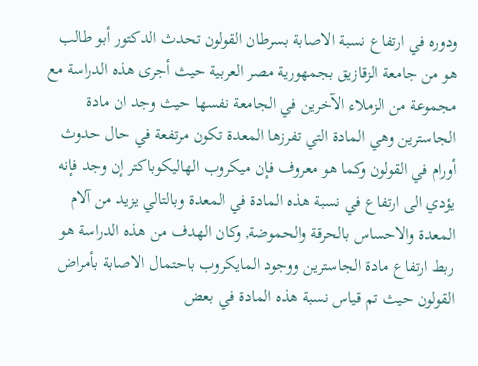ودوره في ارتفاع نسبة الاصابة بسرطان القولون تحدث الدكتور أبو طالب هو من جامعة الزقازيق بجمهورية مصر العربية حيث أجرى هذه الدراسة مع مجموعة من الزملاء الآخرين في الجامعة نفسها حيث وجد ان مادة الجاسترين وهي المادة التي تفرزها المعدة تكون مرتفعة في حال حدوث أورام في القولون وكما هو معروف فإن ميكروب الهاليكوباكتر إن وجد فإنه يؤدي الى ارتفاع في نسبة هذه المادة في المعدة وبالتالي يزيد من آلام المعدة والاحساس بالحرقة والحموضة, وكان الهدف من هذه الدراسة هو ربط ارتفاع مادة الجاسترين ووجود المايكروب باحتمال الاصابة بأمراض القولون حيث تم قياس نسبة هذه المادة في بعض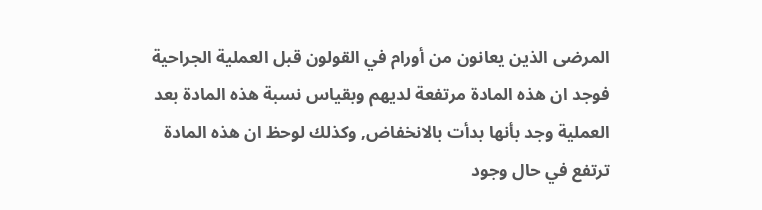المرضى الذين يعانون من أورام في القولون قبل العملية الجراحية فوجد ان هذه المادة مرتفعة لديهم وبقياس نسبة هذه المادة بعد العملية وجد بأنها بدأت بالانخفاض, وكذلك لوحظ ان هذه المادة ترتفع في حال وجود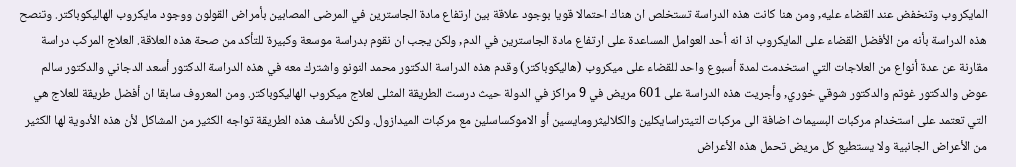المايكروب وتنخفض عند القضاء عليه, ومن هنا كانت هذه الدراسة تستخلص ان هناك احتمالا قويا بوجود علاقة بين ارتفاع مادة الجاسترين في المرضى المصابين بأمراض القولون ووجود مايكروب الهاليكوباكتر. وتنصح هذه الدراسة بأنه من الأفضل القضاء على المايكروب اذ انه أحد العوامل المساعدة على ارتفاع مادة الجاسترين في الدم, ولكن يجب ان نقوم بدراسة موسعة وكبيرة للتأكد من صحة هذه العلاقة. العلاج المركب دراسة مقارنة عن عدة أنواع من العلاجات التي استخدمت لمدة أسبوع واحد للقضاء على ميكروب (هاليكوباكتر) وقدم هذه الدراسة الدكتور محمد النونو واشترك معه في هذه الدراسة الدكتور أسعد الدجاني والدكتور سالم عوض والدكتور غوتم والدكتور شوقي خوري, وأجريت هذه الدراسة على 601 مريض في 9 مراكز في الدولة حيث درست الطريقة المثلى لعلاج ميكروب الهاليكوباكتر. ومن المعروف سابقا ان أفضل طريقة للعلاج هي التي تعتمد على استخدام مركبات البسيماث اضافة الى مركبات التيتراسايكلين والكلاليثرومايسين أو الاموكساسلين مع مركبات الميدازول. ولكن للأسف هذه الطريقة تواجه الكثير من المشاكل لأن هذه الأدوية لها الكثير من الأعراض الجانبية ولا يستطيع كل مريض تحمل هذه الأعراض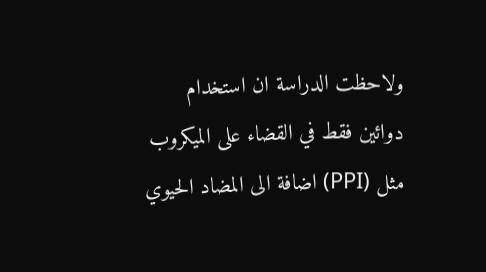ولاحظت الدراسة ان استخدام دوائين فقط في القضاء على الميكروب مثل (PPI) اضافة الى المضاد الحيوي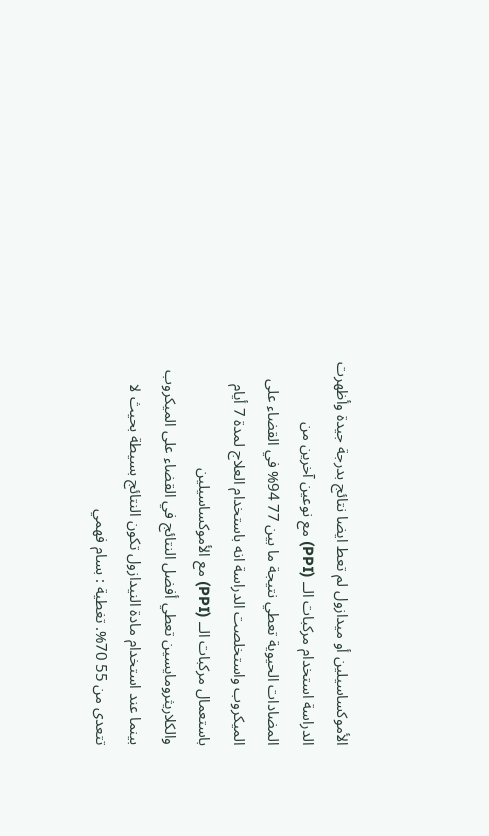الأموكساسيلين أو ميدازول لم تعط ايضا نتائج بدرجة جيدة وأظهرت الدراسة استخدام مركبات الــ (PPI) مع نوعين آخرين من المضادات الحيوية تعطي نتيجة ما بين 77 94% في القضاء على الميكروب واستخلصت الدراسة انه باستخدام العلاج لمدة 7 أيام باستعمال مركبات الــ (PPI) مع الأموكساسيلين والكلاريثرومايسين تعطي أفضل النتائج في القضاء على الميكروب بينما عند استخدام مادة النيدازول تكون النتائج بسيطة بحيث لا تتعدى من 55 70%. تغطية : بسام فهمي